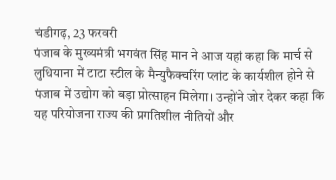चंडीगढ़, 23 फरवरी
पंजाब के मुख्यमंत्री भगवंत सिंह मान ने आज यहां कहा कि मार्च से लुधियाना में टाटा स्टील के मैन्युफैक्चरिंग प्लांट के कार्यशील होने से पंजाब में उद्योग को बड़ा प्रोत्साहन मिलेगा। उन्होंने जोर देकर कहा कि यह परियोजना राज्य की प्रगतिशील नीतियों और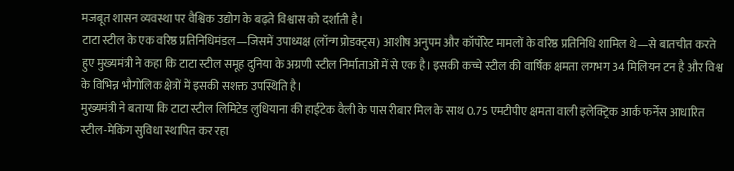मजबूत शासन व्यवस्था पर वैश्विक उद्योग के बढ़ते विश्वास को दर्शाती है।
टाटा स्टील के एक वरिष्ठ प्रतिनिधिमंडल—जिसमें उपाध्यक्ष (लॉन्ग प्रोडक्ट्स) आशीष अनुपम और कॉर्पोरेट मामलों के वरिष्ठ प्रतिनिधि शामिल थे—से बातचीत करते हुए मुख्यमंत्री ने कहा कि टाटा स्टील समूह दुनिया के अग्रणी स्टील निर्माताओं में से एक है। इसकी कच्चे स्टील की वार्षिक क्षमता लगभग 34 मिलियन टन है और विश्व के विभिन्न भौगोलिक क्षेत्रों में इसकी सशक्त उपस्थिति है।
मुख्यमंत्री ने बताया कि टाटा स्टील लिमिटेड लुधियाना की हाईटेक वैली के पास रीबार मिल के साथ 0.75 एमटीपीए क्षमता वाली इलेक्ट्रिक आर्क फर्नेस आधारित स्टील-मेकिंग सुविधा स्थापित कर रहा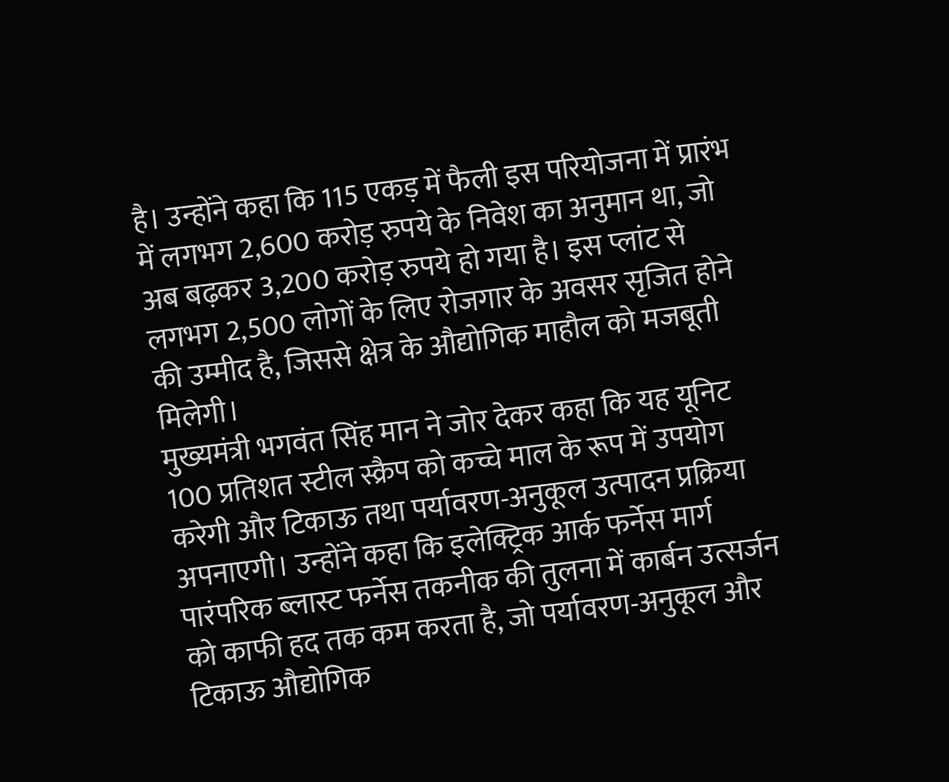है। उन्होंने कहा कि 115 एकड़ में फैली इस परियोजना में प्रारंभ में लगभग 2,600 करोड़ रुपये के निवेश का अनुमान था, जो अब बढ़कर 3,200 करोड़ रुपये हो गया है। इस प्लांट से लगभग 2,500 लोगों के लिए रोजगार के अवसर सृजित होने की उम्मीद है, जिससे क्षेत्र के औद्योगिक माहौल को मजबूती मिलेगी।
मुख्यमंत्री भगवंत सिंह मान ने जोर देकर कहा कि यह यूनिट 100 प्रतिशत स्टील स्क्रैप को कच्चे माल के रूप में उपयोग करेगी और टिकाऊ तथा पर्यावरण-अनुकूल उत्पादन प्रक्रिया अपनाएगी। उन्होंने कहा कि इलेक्ट्रिक आर्क फर्नेस मार्ग पारंपरिक ब्लास्ट फर्नेस तकनीक की तुलना में कार्बन उत्सर्जन को काफी हद तक कम करता है, जो पर्यावरण-अनुकूल और टिकाऊ औद्योगिक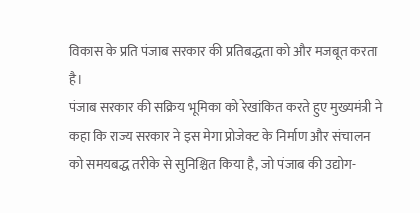विकास के प्रति पंजाब सरकार की प्रतिबद्धता को और मजबूत करता है।
पंजाब सरकार की सक्रिय भूमिका को रेखांकित करते हुए मुख्यमंत्री ने कहा कि राज्य सरकार ने इस मेगा प्रोजेक्ट के निर्माण और संचालन को समयबद्ध तरीके से सुनिश्चित किया है, जो पंजाब की उद्योग-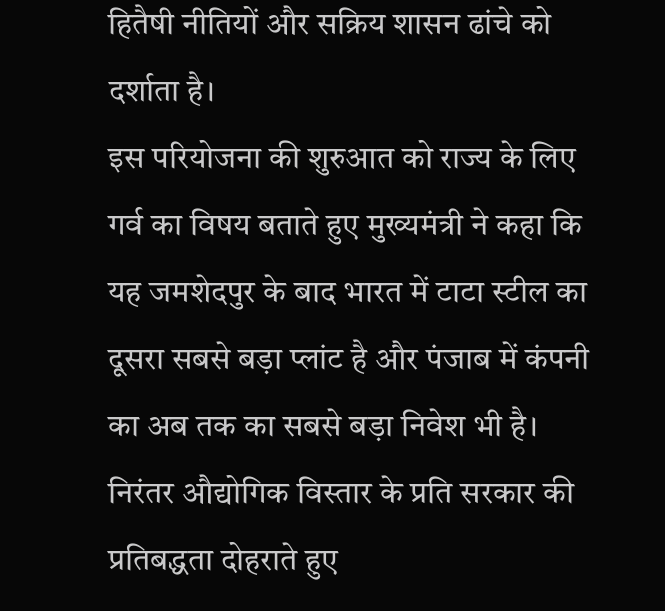हितैषी नीतियों और सक्रिय शासन ढांचे को दर्शाता है।
इस परियोजना की शुरुआत को राज्य के लिए गर्व का विषय बताते हुए मुख्यमंत्री ने कहा कि यह जमशेदपुर के बाद भारत में टाटा स्टील का दूसरा सबसे बड़ा प्लांट है और पंजाब में कंपनी का अब तक का सबसे बड़ा निवेश भी है। निरंतर औद्योगिक विस्तार के प्रति सरकार की प्रतिबद्धता दोहराते हुए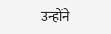उन्होंने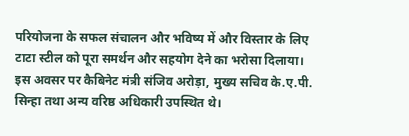परियोजना के सफल संचालन और भविष्य में और विस्तार के लिए टाटा स्टील को पूरा समर्थन और सहयोग देने का भरोसा दिलाया।
इस अवसर पर कैबिनेट मंत्री संजिव अरोड़ा, मुख्य सचिव के.ए.पी. सिन्हा तथा अन्य वरिष्ठ अधिकारी उपस्थित थे।